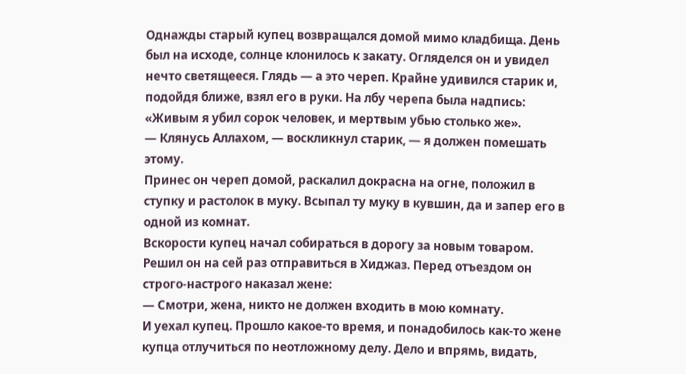Однажды старый купец возвращался домой мимо кладбища. День был на исходе, солнце клонилось к закату. Огляделся он и увидел нечто светящееся. Глядь — а это череп. Крайне удивился старик и, подойдя ближе, взял его в руки. На лбу черепа была надпись: «Живым я убил сорок человек, и мертвым убью столько же».
— Клянусь Аллахом, — воскликнул старик, — я должен помешать этому.
Принес он череп домой, раскалил докрасна на огне, положил в ступку и растолок в муку. Всыпал ту муку в кувшин, да и запер его в одной из комнат.
Вскорости купец начал собираться в дорогу за новым товаром. Решил он на сей раз отправиться в Хиджаз. Перед отъездом он строго-настрого наказал жене:
— Смотри, жена, никто не должен входить в мою комнату.
И уехал купец. Прошло какое-то время, и понадобилось как-то жене купца отлучиться по неотложному делу. Дело и впрямь, видать,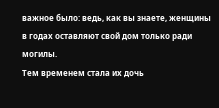важное было: ведь, как вы знаете, женщины в годах оставляют свой дом только ради могилы.
Тем временем стала их дочь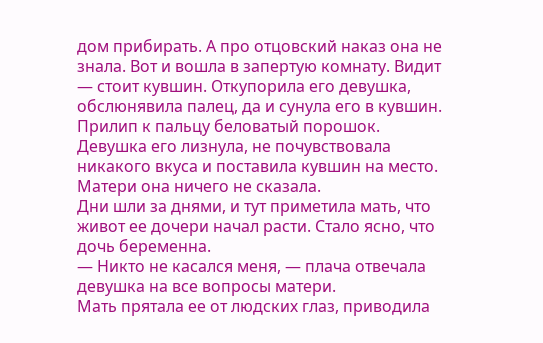дом прибирать. А про отцовский наказ она не знала. Вот и вошла в запертую комнату. Видит — стоит кувшин. Откупорила его девушка, обслюнявила палец, да и сунула его в кувшин. Прилип к пальцу беловатый порошок. Девушка его лизнула, не почувствовала никакого вкуса и поставила кувшин на место. Матери она ничего не сказала.
Дни шли за днями, и тут приметила мать, что живот ее дочери начал расти. Стало ясно, что дочь беременна.
— Никто не касался меня, — плача отвечала девушка на все вопросы матери.
Мать прятала ее от людских глаз, приводила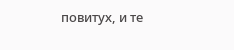повитух, и те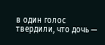в один голос твердили, что дочь —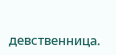девственница.